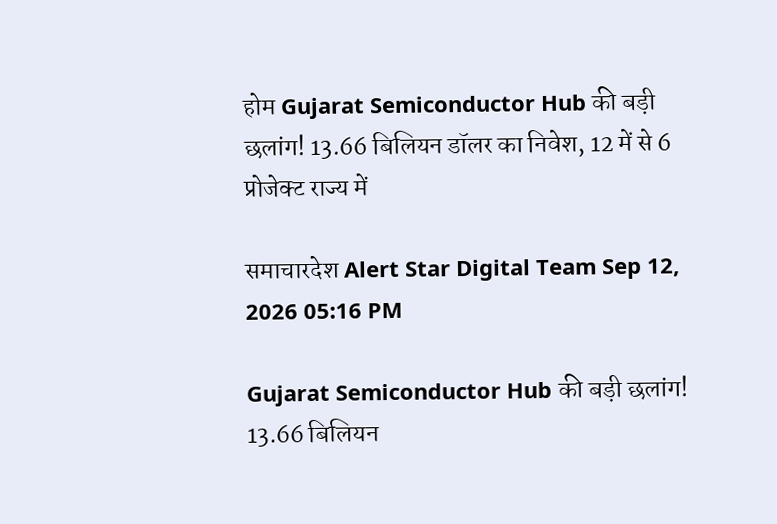होम Gujarat Semiconductor Hub की बड़ी छलांग! 13.66 बिलियन डॉलर का निवेश, 12 में से 6 प्रोजेक्ट राज्य में

समाचारदेश Alert Star Digital Team Sep 12, 2026 05:16 PM

Gujarat Semiconductor Hub की बड़ी छलांग! 13.66 बिलियन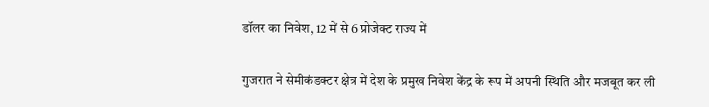डॉलर का निवेश, 12 में से 6 प्रोजेक्ट राज्य में

गुजरात ने सेमीकंडक्टर क्षेत्र में देश के प्रमुख निवेश केंद्र के रूप में अपनी स्थिति और मजबूत कर ली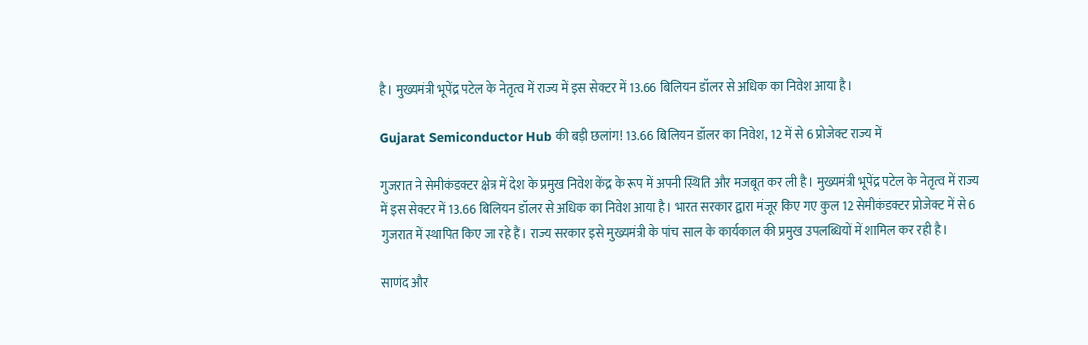है। मुख्यमंत्री भूपेंद्र पटेल के नेतृत्व में राज्य में इस सेक्टर में 13.66 बिलियन डॉलर से अधिक का निवेश आया है।

Gujarat Semiconductor Hub की बड़ी छलांग! 13.66 बिलियन डॉलर का निवेश, 12 में से 6 प्रोजेक्ट राज्य में

गुजरात ने सेमीकंडक्टर क्षेत्र में देश के प्रमुख निवेश केंद्र के रूप में अपनी स्थिति और मजबूत कर ली है। मुख्यमंत्री भूपेंद्र पटेल के नेतृत्व में राज्य में इस सेक्टर में 13.66 बिलियन डॉलर से अधिक का निवेश आया है। भारत सरकार द्वारा मंजूर किए गए कुल 12 सेमीकंडक्टर प्रोजेक्ट में से 6 गुजरात में स्थापित किए जा रहे हैं। राज्य सरकार इसे मुख्यमंत्री के पांच साल के कार्यकाल की प्रमुख उपलब्धियों में शामिल कर रही है।

साणंद और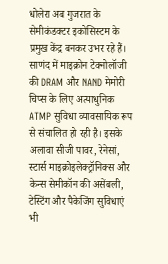धोलेरा अब गुजरात के सेमीकंडक्टर इकोसिस्टम के प्रमुख केंद्र बनकर उभर रहे हैं। साणंद में माइक्रोन टेक्नोलॉजी की DRAM और NAND मेमोरी चिप्स के लिए अत्याधुनिक ATMP सुविधा व्यावसायिक रूप से संचालित हो रही है। इसके अलावा सीजी पावर, रेनेसां, स्टार्स माइक्रोइलेक्ट्रॉनिक्स और केन्स सेमीकॉन की असेंबली, टेस्टिंग और पैकेजिंग सुविधाएं भी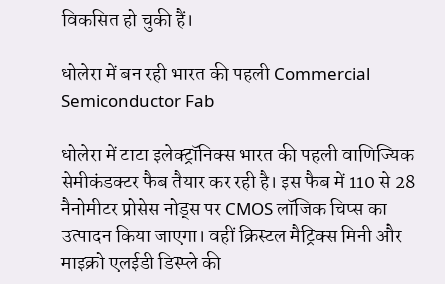विकसित हो चुकी हैं।

धोलेरा में बन रही भारत की पहली Commercial Semiconductor Fab

धोलेरा में टाटा इलेक्ट्रॉनिक्स भारत की पहली वाणिज्यिक सेमीकंडक्टर फैब तैयार कर रही है। इस फैब में 110 से 28 नैनोमीटर प्रोसेस नोड्स पर CMOS लॉजिक चिप्स का उत्पादन किया जाएगा। वहीं क्रिस्टल मैट्रिक्स मिनी और माइक्रो एलईडी डिस्प्ले की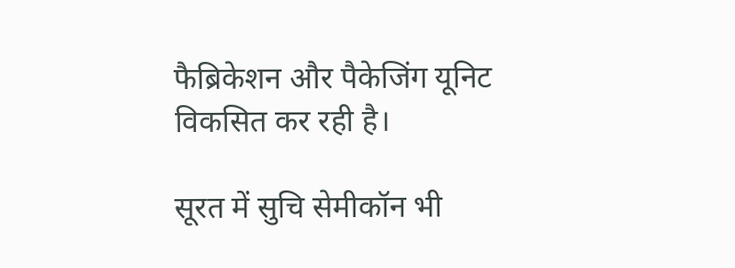फैब्रिकेशन और पैकेजिंग यूनिट विकसित कर रही है।

सूरत में सुचि सेमीकॉन भी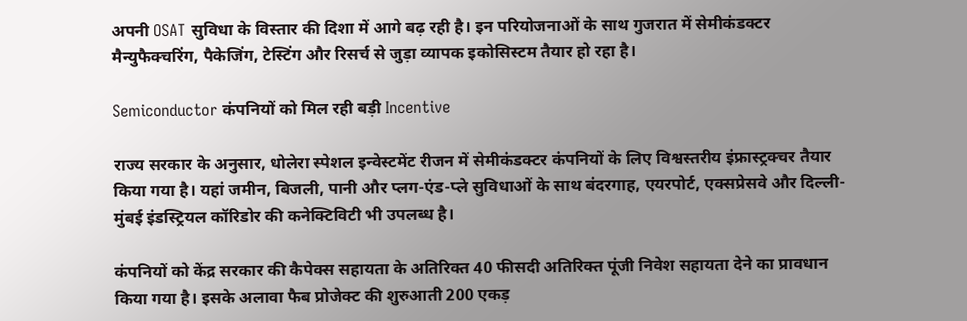अपनी OSAT सुविधा के विस्तार की दिशा में आगे बढ़ रही है। इन परियोजनाओं के साथ गुजरात में सेमीकंडक्टर मैन्युफैक्चरिंग, पैकेजिंग, टेस्टिंग और रिसर्च से जुड़ा व्यापक इकोसिस्टम तैयार हो रहा है।

Semiconductor कंपनियों को मिल रही बड़ी Incentive

राज्य सरकार के अनुसार, धोलेरा स्पेशल इन्वेस्टमेंट रीजन में सेमीकंडक्टर कंपनियों के लिए विश्वस्तरीय इंफ्रास्ट्रक्चर तैयार किया गया है। यहां जमीन, बिजली, पानी और प्लग-एंड-प्ले सुविधाओं के साथ बंदरगाह, एयरपोर्ट, एक्सप्रेसवे और दिल्ली-मुंबई इंडस्ट्रियल कॉरिडोर की कनेक्टिविटी भी उपलब्ध है।

कंपनियों को केंद्र सरकार की कैपेक्स सहायता के अतिरिक्त 40 फीसदी अतिरिक्त पूंजी निवेश सहायता देने का प्रावधान किया गया है। इसके अलावा फैब प्रोजेक्ट की शुरुआती 200 एकड़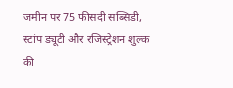जमीन पर 75 फीसदी सब्सिडी, स्टांप ड्यूटी और रजिस्ट्रेशन शुल्क की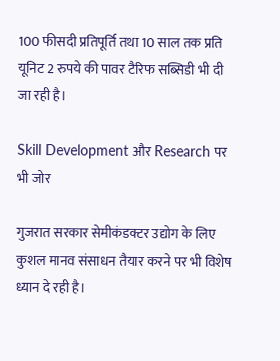100 फीसदी प्रतिपूर्ति तथा 10 साल तक प्रति यूनिट 2 रुपये की पावर टैरिफ सब्सिडी भी दी जा रही है।

Skill Development और Research पर भी जोर

गुजरात सरकार सेमीकंडक्टर उद्योग के लिए कुशल मानव संसाधन तैयार करने पर भी विशेष ध्यान दे रही है।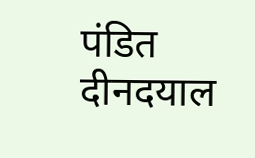पंडित दीनदयाल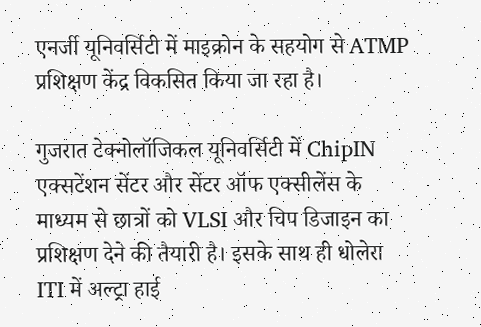एनर्जी यूनिवर्सिटी में माइक्रोन के सहयोग से ATMP प्रशिक्षण केंद्र विकसित किया जा रहा है।

गुजरात टेक्नोलॉजिकल यूनिवर्सिटी में ChipIN एक्सटेंशन सेंटर और सेंटर ऑफ एक्सीलेंस के माध्यम से छात्रों को VLSI और चिप डिजाइन का प्रशिक्षण देने की तैयारी है। इसके साथ ही धोलेरा ITI में अल्ट्रा हाई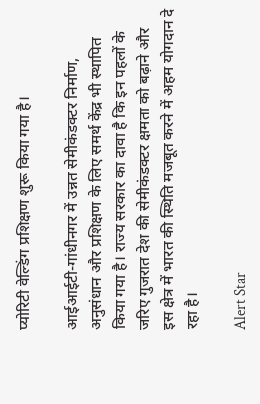प्योरिटी वेल्डिंग प्रशिक्षण शुरू किया गया है।

आईआईटी-गांधीनगर में उन्नत सेमीकंडक्टर निर्माण, अनुसंधान और प्रशिक्षण के लिए समर्थ केंद्र भी स्थापित किया गया है। राज्य सरकार का दावा है कि इन पहलों के जरिए गुजरात देश की सेमीकंडक्टर क्षमता को बढ़ाने और इस क्षेत्र में भारत की स्थिति मजबूत करने में अहम योगदान दे रहा है।

Alert Star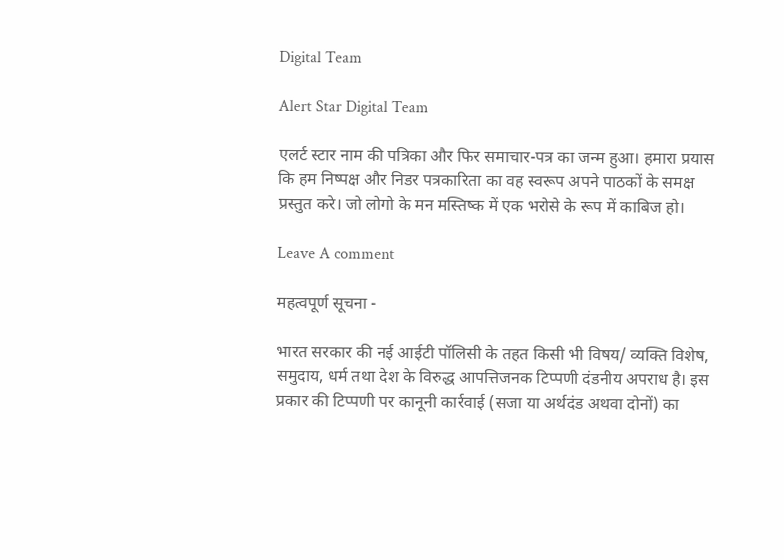Digital Team

Alert Star Digital Team

एलर्ट स्टार नाम की पत्रिका और फिर समाचार-पत्र का जन्म हुआ। हमारा प्रयास कि हम निष्पक्ष और निडर पत्रकारिता का वह स्वरूप अपने पाठकों के समक्ष प्रस्तुत करे। जो लोगो के मन मस्तिष्क में एक भरोसे के रूप में काबिज हो।

Leave A comment

महत्वपूर्ण सूचना -

भारत सरकार की नई आईटी पॉलिसी के तहत किसी भी विषय/ व्यक्ति विशेष, समुदाय, धर्म तथा देश के विरुद्ध आपत्तिजनक टिप्पणी दंडनीय अपराध है। इस प्रकार की टिप्पणी पर कानूनी कार्रवाई (सजा या अर्थदंड अथवा दोनों) का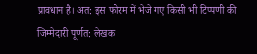प्रावधान है। अत: इस फोरम में भेजे गए किसी भी टिप्पणी की जिम्मेदारी पूर्णत: लेखक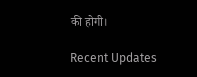की होगी।

Recent Updates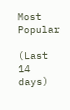Most Popular

(Last 14 days)